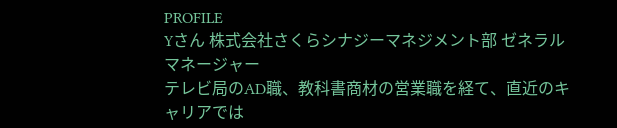PROFILE
Yさん 株式会社さくらシナジーマネジメント部 ゼネラルマネージャー
テレビ局のAD職、教科書商材の営業職を経て、直近のキャリアでは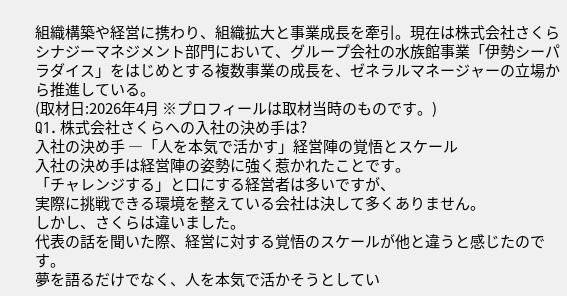組織構築や経営に携わり、組織拡大と事業成長を牽引。現在は株式会社さくら シナジーマネジメント部門において、グループ会社の水族館事業「伊勢シーパラダイス」をはじめとする複数事業の成長を、ゼネラルマネージャーの立場から推進している。
(取材日:2026年4月 ※プロフィールは取材当時のものです。)
Q1. 株式会社さくらへの入社の決め手は?
入社の決め手 ―「人を本気で活かす」経営陣の覚悟とスケール
入社の決め手は経営陣の姿勢に強く惹かれたことです。
「チャレンジする」と口にする経営者は多いですが、
実際に挑戦できる環境を整えている会社は決して多くありません。
しかし、さくらは違いました。
代表の話を聞いた際、経営に対する覚悟のスケールが他と違うと感じたのです。
夢を語るだけでなく、人を本気で活かそうとしてい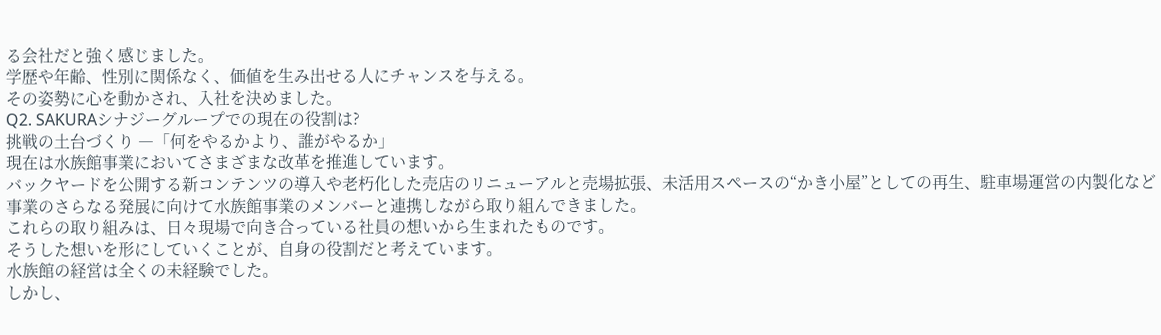る会社だと強く感じました。
学歴や年齢、性別に関係なく、価値を生み出せる人にチャンスを与える。
その姿勢に心を動かされ、入社を決めました。
Q2. SAKURAシナジーグループでの現在の役割は?
挑戦の土台づくり ―「何をやるかより、誰がやるか」
現在は水族館事業においてさまざまな改革を推進しています。
バックヤードを公開する新コンテンツの導入や老朽化した売店のリニューアルと売場拡張、未活用スペースの“かき小屋”としての再生、駐車場運営の内製化など事業のさらなる発展に向けて水族館事業のメンバーと連携しながら取り組んできました。
これらの取り組みは、日々現場で向き合っている社員の想いから生まれたものです。
そうした想いを形にしていくことが、自身の役割だと考えています。
水族館の経営は全くの未経験でした。
しかし、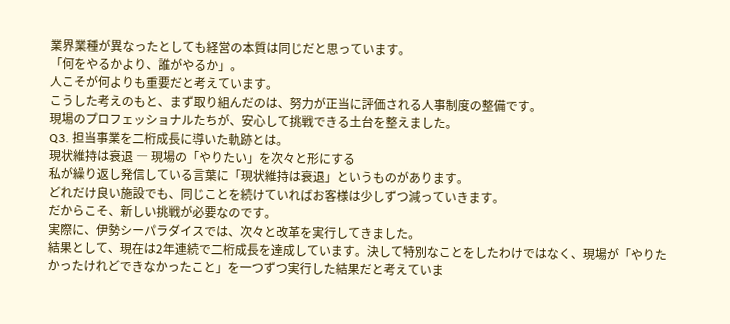業界業種が異なったとしても経営の本質は同じだと思っています。
「何をやるかより、誰がやるか」。
人こそが何よりも重要だと考えています。
こうした考えのもと、まず取り組んだのは、努力が正当に評価される人事制度の整備です。
現場のプロフェッショナルたちが、安心して挑戦できる土台を整えました。
Q3. 担当事業を二桁成長に導いた軌跡とは。
現状維持は衰退 ― 現場の「やりたい」を次々と形にする
私が繰り返し発信している言葉に「現状維持は衰退」というものがあります。
どれだけ良い施設でも、同じことを続けていればお客様は少しずつ減っていきます。
だからこそ、新しい挑戦が必要なのです。
実際に、伊勢シーパラダイスでは、次々と改革を実行してきました。
結果として、現在は2年連続で二桁成長を達成しています。決して特別なことをしたわけではなく、現場が「やりたかったけれどできなかったこと」を一つずつ実行した結果だと考えていま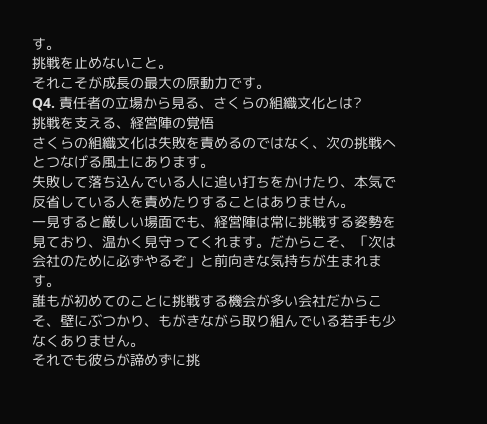す。
挑戦を止めないこと。
それこそが成長の最大の原動力です。
Q4. 責任者の立場から見る、さくらの組織文化とは?
挑戦を支える、経営陣の覚悟
さくらの組織文化は失敗を責めるのではなく、次の挑戦へとつなげる風土にあります。
失敗して落ち込んでいる人に追い打ちをかけたり、本気で反省している人を責めたりすることはありません。
一見すると厳しい場面でも、経営陣は常に挑戦する姿勢を見ており、温かく見守ってくれます。だからこそ、「次は会社のために必ずやるぞ」と前向きな気持ちが生まれます。
誰もが初めてのことに挑戦する機会が多い会社だからこそ、壁にぶつかり、もがきながら取り組んでいる若手も少なくありません。
それでも彼らが諦めずに挑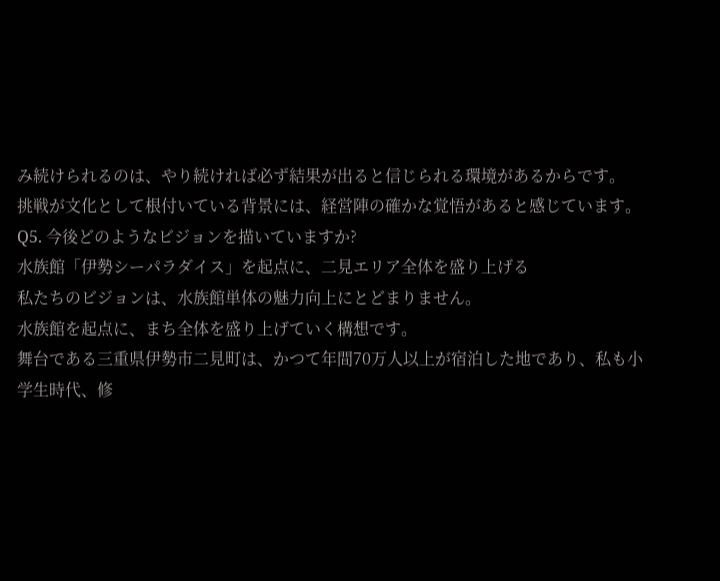み続けられるのは、やり続ければ必ず結果が出ると信じられる環境があるからです。
挑戦が文化として根付いている背景には、経営陣の確かな覚悟があると感じています。
Q5. 今後どのようなビジョンを描いていますか?
水族館「伊勢シーパラダイス」を起点に、二見エリア全体を盛り上げる
私たちのビジョンは、水族館単体の魅力向上にとどまりません。
水族館を起点に、まち全体を盛り上げていく構想です。
舞台である三重県伊勢市二見町は、かつて年間70万人以上が宿泊した地であり、私も小学生時代、修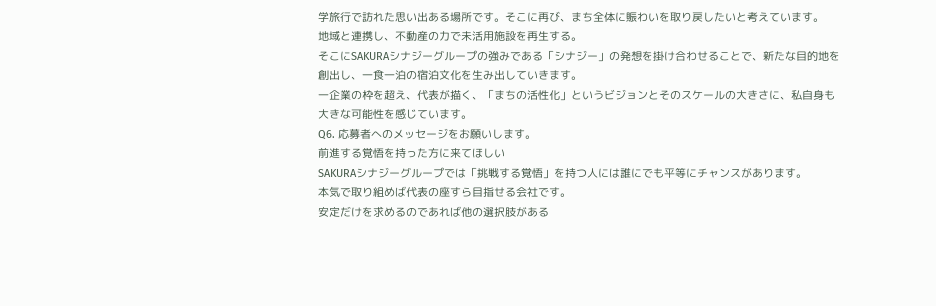学旅行で訪れた思い出ある場所です。そこに再び、まち全体に賑わいを取り戻したいと考えています。
地域と連携し、不動産の力で未活用施設を再生する。
そこにSAKURAシナジーグループの強みである「シナジー」の発想を掛け合わせることで、新たな目的地を創出し、一食一泊の宿泊文化を生み出していきます。
一企業の枠を超え、代表が描く、「まちの活性化」というビジョンとそのスケールの大きさに、私自身も大きな可能性を感じています。
Q6. 応募者へのメッセージをお願いします。
前進する覚悟を持った方に来てほしい
SAKURAシナジーグループでは「挑戦する覚悟」を持つ人には誰にでも平等にチャンスがあります。
本気で取り組めば代表の座すら目指せる会社です。
安定だけを求めるのであれば他の選択肢がある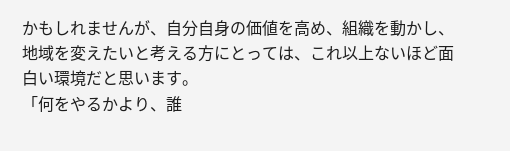かもしれませんが、自分自身の価値を高め、組織を動かし、地域を変えたいと考える方にとっては、これ以上ないほど面白い環境だと思います。
「何をやるかより、誰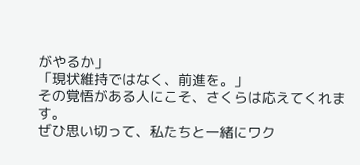がやるか」
「現状維持ではなく、前進を。」
その覚悟がある人にこそ、さくらは応えてくれます。
ぜひ思い切って、私たちと一緒にワク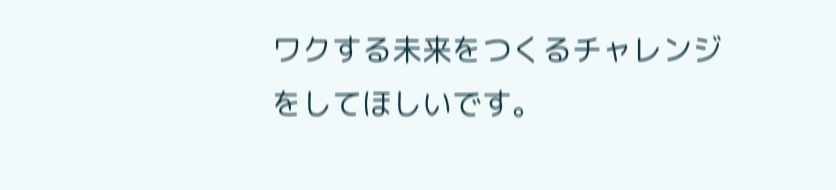ワクする未来をつくるチャレンジをしてほしいです。